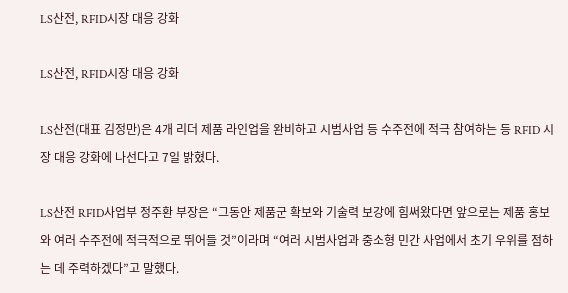LS산전, RFID시장 대응 강화

LS산전, RFID시장 대응 강화

LS산전(대표 김정만)은 4개 리더 제품 라인업을 완비하고 시범사업 등 수주전에 적극 참여하는 등 RFID 시장 대응 강화에 나선다고 7일 밝혔다.

LS산전 RFID사업부 정주환 부장은 “그동안 제품군 확보와 기술력 보강에 힘써왔다면 앞으로는 제품 홍보와 여러 수주전에 적극적으로 뛰어들 것”이라며 “여러 시범사업과 중소형 민간 사업에서 초기 우위를 점하는 데 주력하겠다”고 말했다.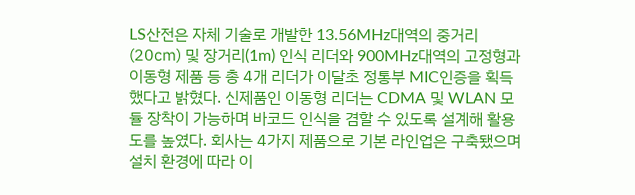LS산전은 자체 기술로 개발한 13.56MHz대역의 중거리(20㎝) 및 장거리(1m) 인식 리더와 900MHz대역의 고정형과 이동형 제품 등 총 4개 리더가 이달초 정통부 MIC인증을 획득했다고 밝혔다. 신제품인 이동형 리더는 CDMA 및 WLAN 모듈 장착이 가능하며 바코드 인식을 겸할 수 있도록 설계해 활용도를 높였다. 회사는 4가지 제품으로 기본 라인업은 구축됐으며 설치 환경에 따라 이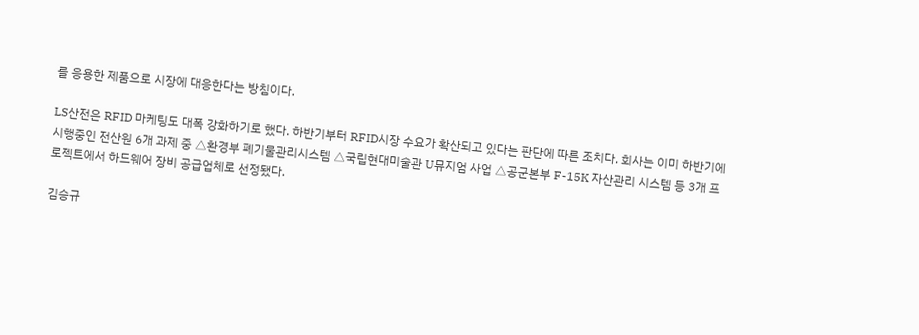를 응용한 제품으로 시장에 대응한다는 방침이다.

LS산전은 RFID 마케팅도 대폭 강화하기로 했다. 하반기부터 RFID시장 수요가 확산되고 있다는 판단에 따른 조치다. 회사는 이미 하반기에 시행중인 전산원 6개 과제 중 △환경부 폐기물관리시스템 △국립현대미술관 U뮤지엄 사업 △공군본부 F-15K 자산관리 시스템 등 3개 프로젝트에서 하드웨어 장비 공급업체로 선정됐다.

김승규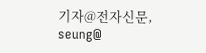기자@전자신문, seung@